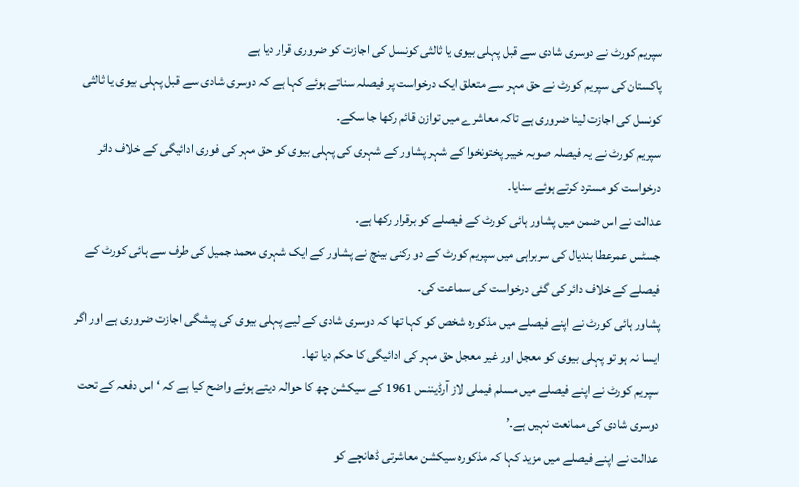سپریم کورٹ نے دوسری شادی سے قبل پہلی بیوی یا ثالثی کونسل کی اجازت کو ضروری قرار دیا ہے
پاکستان کی سپریم کورٹ نے حق مہر سے متعلق ایک درخواست پر فیصلہ سناتے ہوئے کہا ہے کہ دوسری شادی سے قبل پہلی بیوی یا ثالثی کونسل کی اجازت لینا ضروری ہے تاکہ معاشرے میں توازن قائم رکھا جا سکے۔
سپریم کورٹ نے یہ فیصلہ صوبہ خیبر پختونخوا کے شہر پشاور کے شہری کی پہلی بیوی کو حق مہر کی فوری ادائیگی کے خلاف دائر درخواست کو مسترد کرتے ہوئے سنایا۔
عدالت نے اس ضمن میں پشاور ہائی کورٹ کے فیصلے کو برقرار رکھا ہے۔
جسٹس عمرعطا بندیال کی سربراہی میں سپریم کورٹ کے دو رکنی بینچ نے پشاور کے ایک شہری محمد جمیل کی طرف سے ہائی کورٹ کے فیصلے کے خلاف دائر کی گئی درخواست کی سماعت کی۔
پشاور ہائی کورٹ نے اپنے فیصلے میں مذکورہ شخص کو کہا تھا کہ دوسری شادی کے لیے پہلی بیوی کی پیشگی اجازت ضروری ہے اور اگر ایسا نہ ہو تو پہلی بیوی کو معجل اور غیر معجل حق مہر کی ادائیگی کا حکم دیا تھا۔
سپریم کورٹ نے اپنے فیصلے میں مسلم فیملی لاز آرڈیننس 1961 کے سیکشن چھ کا حوالہ دیتے ہوئے واضح کیا ہے کہ ‘اس دفعہ کے تحت دوسری شادی کی ممانعت نہیں ہے۔’
عدالت نے اپنے فیصلے میں مزید کہا کہ مذکورہ سیکشن معاشرتی ڈھانچے کو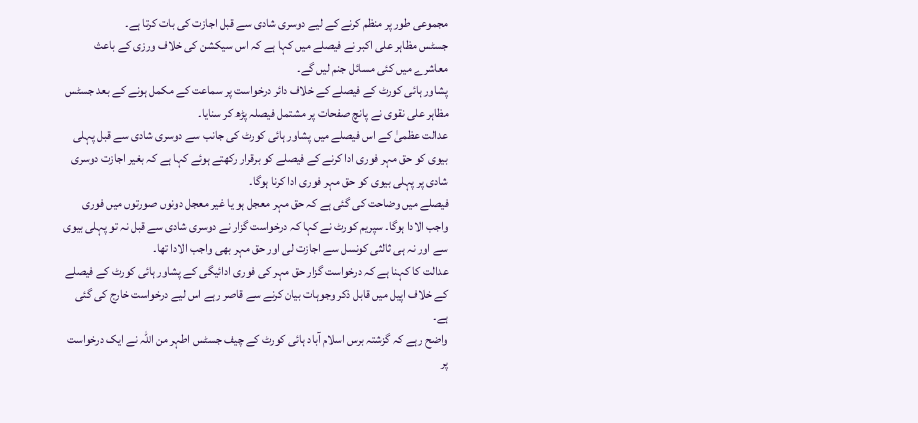مجموعی طور پر منظم کرنے کے لیے دوسری شادی سے قبل اجازت کی بات کرتا ہے۔
جسٹس مظاہر علی اکبر نے فیصلے میں کہا ہے کہ اس سیکشن کی خلاف ورزی کے باعث معاشرے میں کئی مسائل جنم لیں گے۔
پشاور ہائی کورٹ کے فیصلے کے خلاف دائر درخواست پر سماعت کے مکمل ہونے کے بعد جسٹس مظاہر علی نقوی نے پانچ صفحات پر مشتمل فیصلہ پڑھ کر سنایا۔
عدالت عظمیٰ کے اس فیصلے میں پشاور ہائی کورٹ کی جانب سے دوسری شادی سے قبل پہلی بیوی کو حق مہر فوری ادا کرنے کے فیصلے کو برقرار رکھتے ہوئے کہا ہے کہ بغیر اجازت دوسری شادی پر پہلی بیوی کو حق مہر فوری ادا کرنا ہوگا۔
فیصلے میں وضاحت کی گئی ہے کہ حق مہر معجل ہو یا غیر معجل دونوں صورتوں میں فوری واجب الادا ہوگا۔ سپریم کورٹ نے کہا کہ درخواست گزار نے دوسری شادی سے قبل نہ تو پہلی بیوی سے اور نہ ہی ثالثی کونسل سے اجازت لی اور حق مہر بھی واجب الادا تھا۔
عدالت کا کہنا ہے کہ درخواست گزار حق مہر کی فوری ادائیگی کے پشاور ہائی کورٹ کے فیصلے کے خلاف اپیل میں قابل ذکر وجوہات بیان کرنے سے قاصر رہے اس لیے درخواست خارج کی گئی ہے۔
واضح رہے کہ گزشتہ برس اسلام آباد ہائی کورٹ کے چیف جسٹس اطہر من اللہ نے ایک درخواست پر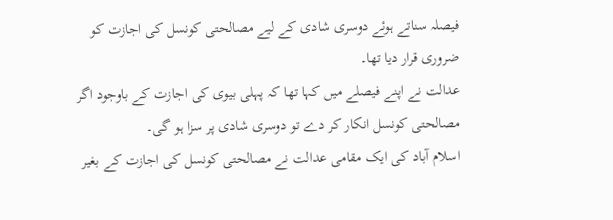فیصلہ سناتے ہوئے دوسری شادی کے لیے مصالحتی کونسل کی اجازت کو ضروری قرار دیا تھا۔
عدالت نے اپنے فیصلے میں کہا تھا کہ پہلی بیوی کی اجازت کے باوجود اگر مصالحتی کونسل انکار کر دے تو دوسری شادی پر سزا ہو گی۔
اسلام آباد کی ایک مقامی عدالت نے مصالحتی کونسل کی اجازت کے بغیر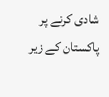شادی کرنے پر پاکستان کے زیر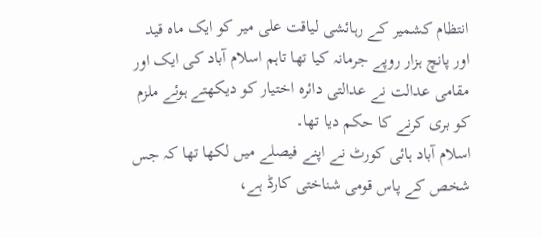انتظام کشمیر کے رہائشی لیاقت علی میر کو ایک ماہ قید اور پانچ ہزار روپے جرمانہ کیا تھا تاہم اسلام آباد کی ایک اور مقامی عدالت نے عدالتی دائرہ اختیار کو دیکھتے ہوئے ملزم کو بری کرنے کا حکم دیا تھا۔
اسلام آباد ہائی کورٹ نے اپنے فیصلے میں لکھا تھا کہ جس شخص کے پاس قومی شناختی کارڈ ہے،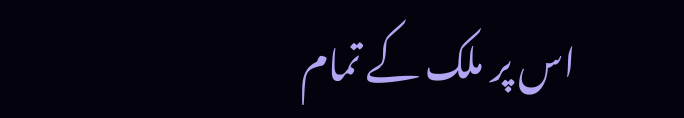اس پر ملک کے تمام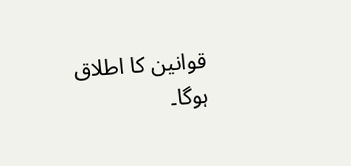قوانین کا اطلاق ہوگا۔